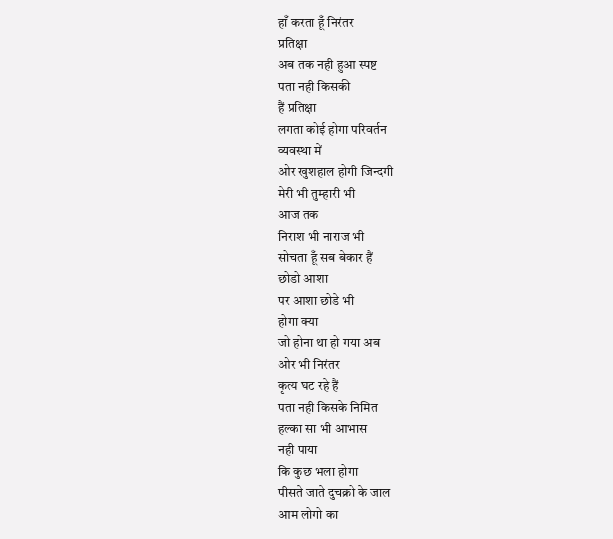हाँ करता हूँ निरंतर
प्रतिक्षा
अब तक नही हुआ स्पष्ट
पता नही किसकी
हैं प्रतिक्षा
लगता कोई होगा परिवर्तन
व्यवस्था में
ओर खुशहाल होगी जिन्दगी
मेरी भी तुम्हारी भी
आज तक
निराश भी नाराज भी
सोचता हूँ सब बेकार हैं
छोडो आशा
पर आशा छोडे भी
होगा क्या
जो होना था हो गया अब
ओर भी निरंतर
कृत्य घट रहे हैं
पता नही किसके निमित
हल्का सा भी आभास
नही पाया
कि कुछ भला होगा
पीसते जाते दुचक्रो के जाल
आम लोगो का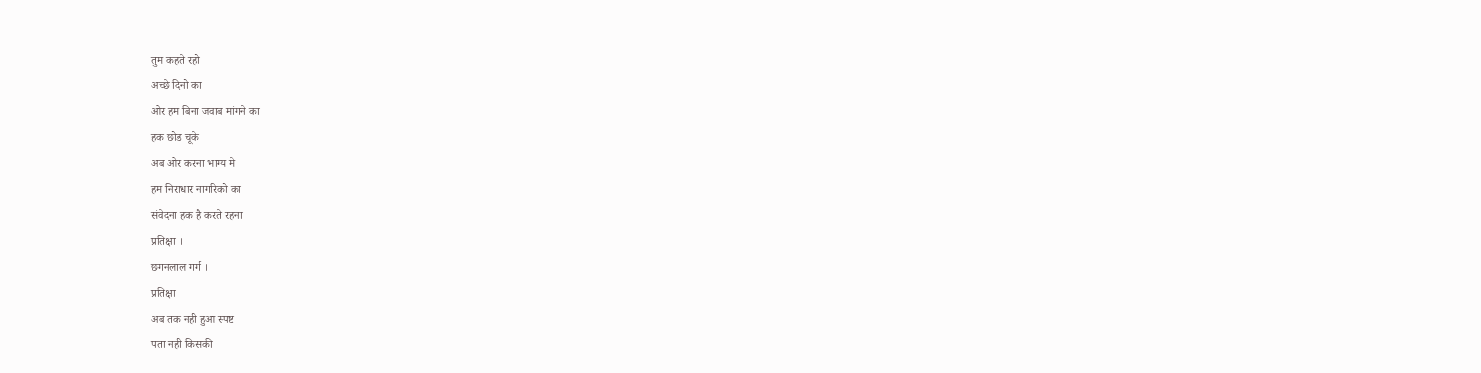तुम कहते रहो
अच्छे दिनो का
ओर हम बिना जवाब मांगने का
हक छोड चूके
अब ओर करना भाग्य मे
हम निराधार नागरिको का
संवेदना हक है करते रहना
प्रतिक्षा ।
छगनलाल गर्ग ।
प्रतिक्षा
अब तक नही हुआ स्पष्ट
पता नही किसकी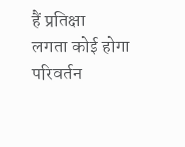हैं प्रतिक्षा
लगता कोई होगा परिवर्तन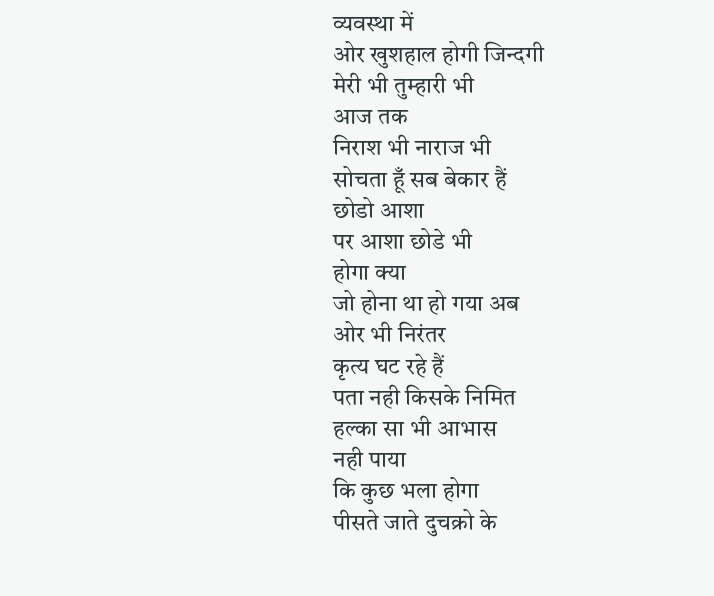व्यवस्था में
ओर खुशहाल होगी जिन्दगी
मेरी भी तुम्हारी भी
आज तक
निराश भी नाराज भी
सोचता हूँ सब बेकार हैं
छोडो आशा
पर आशा छोडे भी
होगा क्या
जो होना था हो गया अब
ओर भी निरंतर
कृत्य घट रहे हैं
पता नही किसके निमित
हल्का सा भी आभास
नही पाया
कि कुछ भला होगा
पीसते जाते दुचक्रो के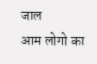जाल
आम लोगो का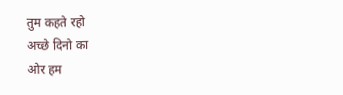तुम कहते रहो
अच्छे दिनो का
ओर हम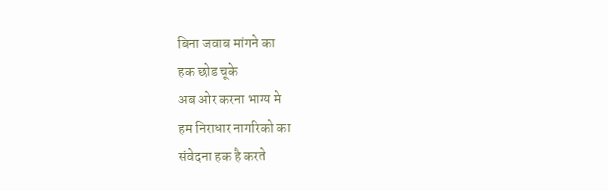बिना जवाब मांगने का
हक छोड चूके
अब ओर करना भाग्य मे
हम निराधार नागरिको का
संवेदना हक है करते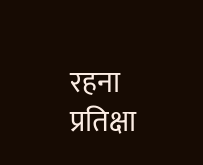रहना
प्रतिक्षा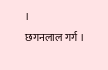।
छगनलाल गर्ग ।